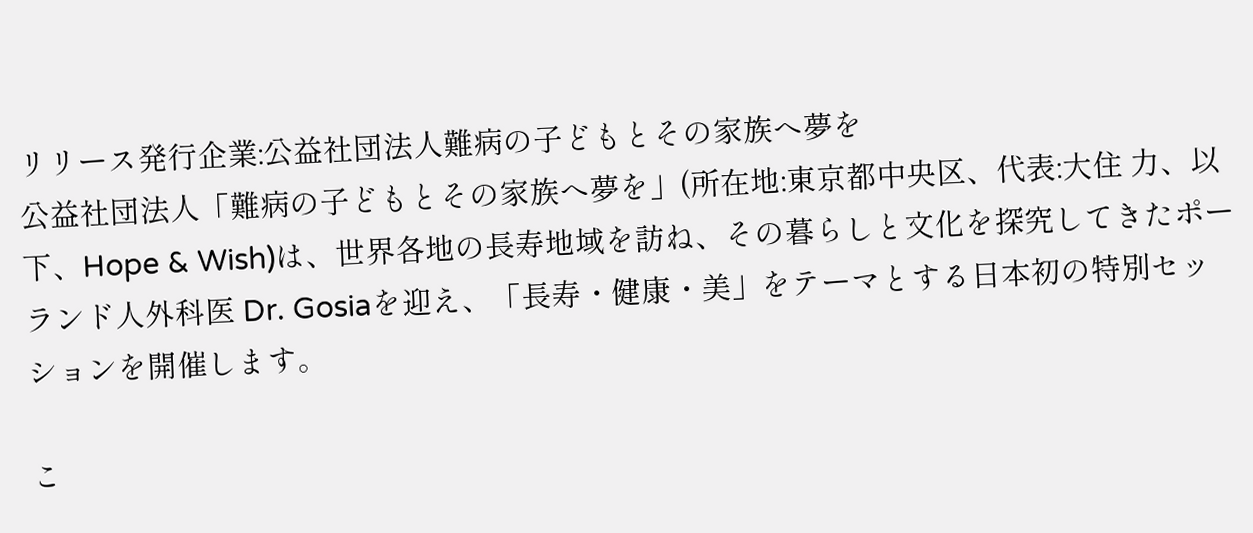リリース発行企業:公益社団法人難病の子どもとその家族へ夢を
公益社団法人「難病の子どもとその家族へ夢を」(所在地:東京都中央区、代表:大住 力、以下、Hope & Wish)は、世界各地の長寿地域を訪ね、その暮らしと文化を探究してきたポーランド人外科医 Dr. Gosiaを迎え、「長寿・健康・美」をテーマとする日本初の特別セッションを開催します。

こ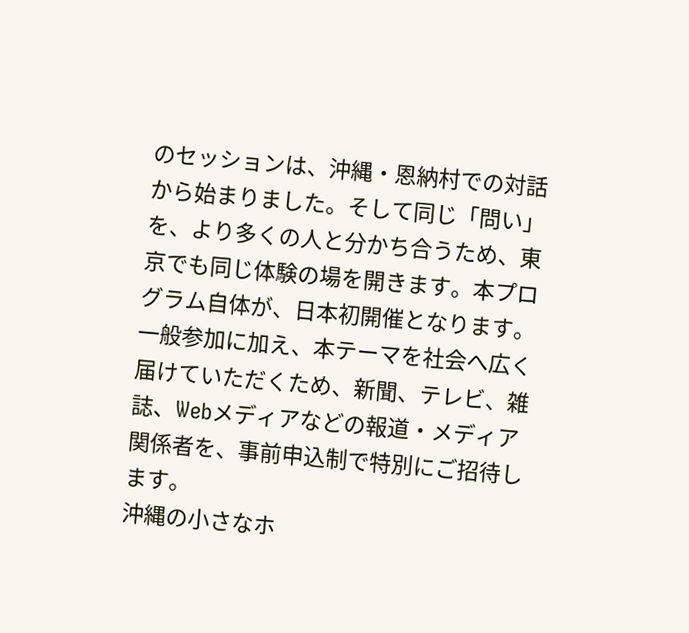のセッションは、沖縄・恩納村での対話から始まりました。そして同じ「問い」を、より多くの人と分かち合うため、東京でも同じ体験の場を開きます。本プログラム自体が、日本初開催となります。
一般参加に加え、本テーマを社会へ広く届けていただくため、新聞、テレビ、雑誌、Webメディアなどの報道・メディア関係者を、事前申込制で特別にご招待します。
沖縄の小さなホ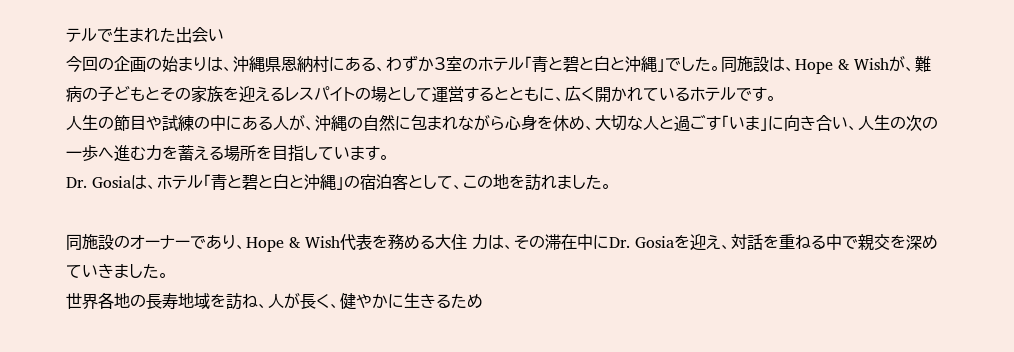テルで生まれた出会い
今回の企画の始まりは、沖縄県恩納村にある、わずか3室のホテル「青と碧と白と沖縄」でした。同施設は、Hope & Wishが、難病の子どもとその家族を迎えるレスパイトの場として運営するとともに、広く開かれているホテルです。
人生の節目や試練の中にある人が、沖縄の自然に包まれながら心身を休め、大切な人と過ごす「いま」に向き合い、人生の次の一歩へ進む力を蓄える場所を目指しています。
Dr. Gosiaは、ホテル「青と碧と白と沖縄」の宿泊客として、この地を訪れました。

同施設のオーナーであり、Hope & Wish代表を務める大住 力は、その滞在中にDr. Gosiaを迎え、対話を重ねる中で親交を深めていきました。
世界各地の長寿地域を訪ね、人が長く、健やかに生きるため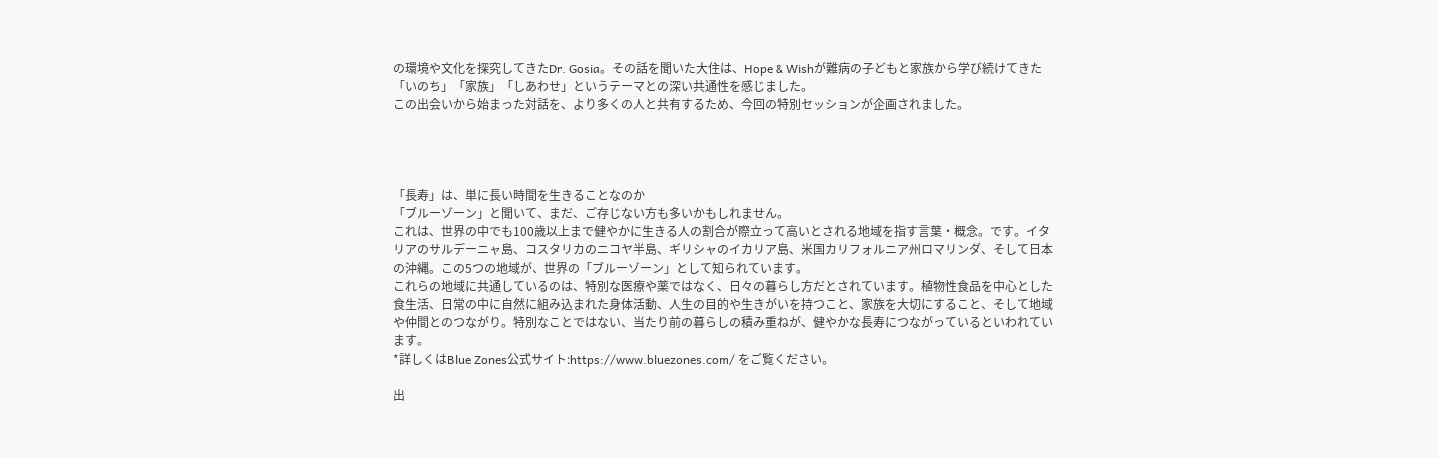の環境や文化を探究してきたDr. Gosia。その話を聞いた大住は、Hope & Wishが難病の子どもと家族から学び続けてきた「いのち」「家族」「しあわせ」というテーマとの深い共通性を感じました。
この出会いから始まった対話を、より多くの人と共有するため、今回の特別セッションが企画されました。




「長寿」は、単に長い時間を生きることなのか
「ブルーゾーン」と聞いて、まだ、ご存じない方も多いかもしれません。
これは、世界の中でも100歳以上まで健やかに生きる人の割合が際立って高いとされる地域を指す言葉・概念。です。イタリアのサルデーニャ島、コスタリカのニコヤ半島、ギリシャのイカリア島、米国カリフォルニア州ロマリンダ、そして日本の沖縄。この5つの地域が、世界の「ブルーゾーン」として知られています。
これらの地域に共通しているのは、特別な医療や薬ではなく、日々の暮らし方だとされています。植物性食品を中心とした食生活、日常の中に自然に組み込まれた身体活動、人生の目的や生きがいを持つこと、家族を大切にすること、そして地域や仲間とのつながり。特別なことではない、当たり前の暮らしの積み重ねが、健やかな長寿につながっているといわれています。
*詳しくはBlue Zones公式サイト:https://www.bluezones.com/ をご覧ください。

出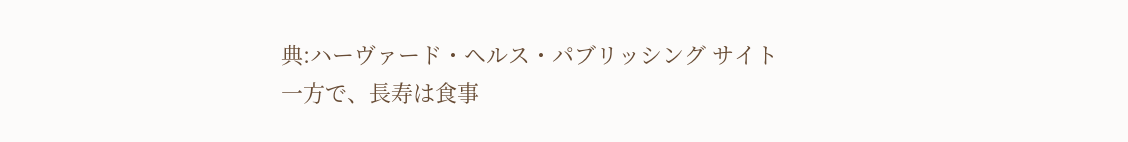典:ハーヴァード・ヘルス・パブリッシング サイト
一方で、長寿は食事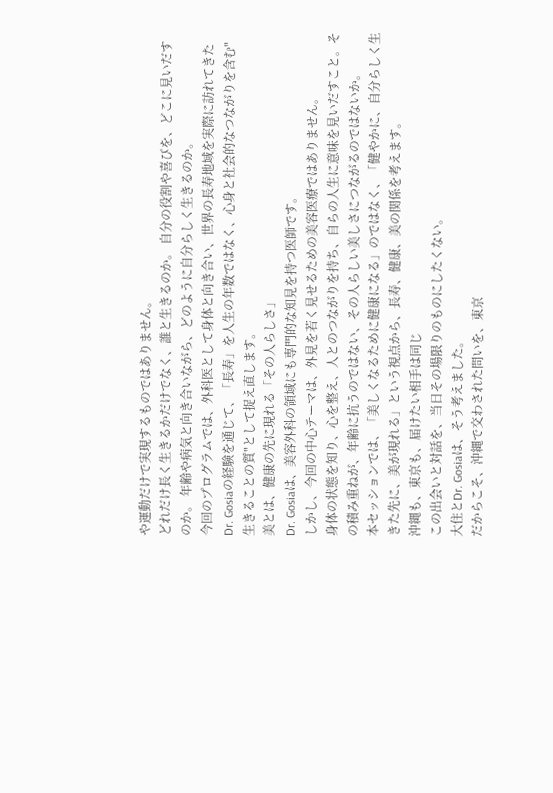や運動だけで実現するものではありません。
どれだけ長く生きるかだけでなく、誰と生きるのか。 自分の役割や喜びを、どこに見いだすのか。 年齢や病気と向き合いながら、どのように自分らしく生きるのか。
今回のプログラムでは、外科医として身体と向き合い、世界の長寿地域を実際に訪れてきたDr. Gosiaの経験を通じて、「長寿」を人生の年数ではなく、心身と社会的なつながりを含む"生きることの質"として捉え直します。
美とは、健康の先に現れる「その人らしさ」
Dr. Gosiaは、美容外科の領域にも専門的な知見を持つ医師です。
しかし、今回の中心テーマは、外見を若く見せるための美容医療ではありません。
身体の状態を知り、心を整え、人とのつながりを持ち、自らの人生に意味を見いだすこと。その積み重ねが、年齢に抗うのではない、その人らしい美しさにつながるのではないか。
本セッションでは、「美しくなるために健康になる」のではなく、「健やかに、自分らしく生きた先に、美が現れる」という視点から、長寿、健康、美の関係を考えます。
沖縄も、東京も、届けたい相手は同じ
この出会いと対話を、当日その場限りのものにしたくない。
大住とDr. Gosiaは、そう考えました。
だからこそ、沖縄で交わされた問いを、東京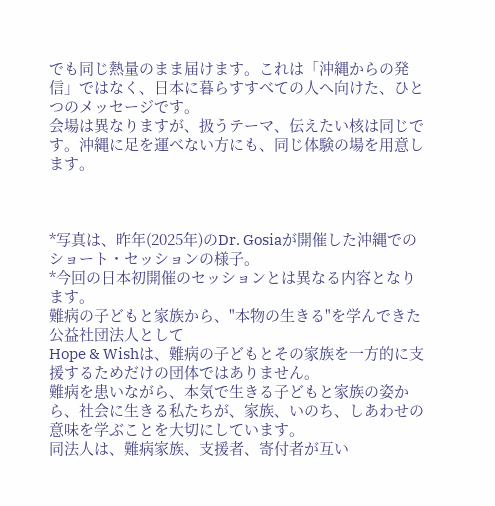でも同じ熱量のまま届けます。これは「沖縄からの発信」ではなく、日本に暮らすすべての人へ向けた、ひとつのメッセージです。
会場は異なりますが、扱うテーマ、伝えたい核は同じです。沖縄に足を運べない方にも、同じ体験の場を用意します。



*写真は、昨年(2025年)のDr. Gosiaが開催した沖縄でのショート・セッションの様子。
*今回の日本初開催のセッションとは異なる内容となります。
難病の子どもと家族から、"本物の生きる"を学んできた公益社団法人として
Hope & Wishは、難病の子どもとその家族を一方的に支援するためだけの団体ではありません。
難病を患いながら、本気で生きる子どもと家族の姿から、社会に生きる私たちが、家族、いのち、しあわせの意味を学ぶことを大切にしています。
同法人は、難病家族、支援者、寄付者が互い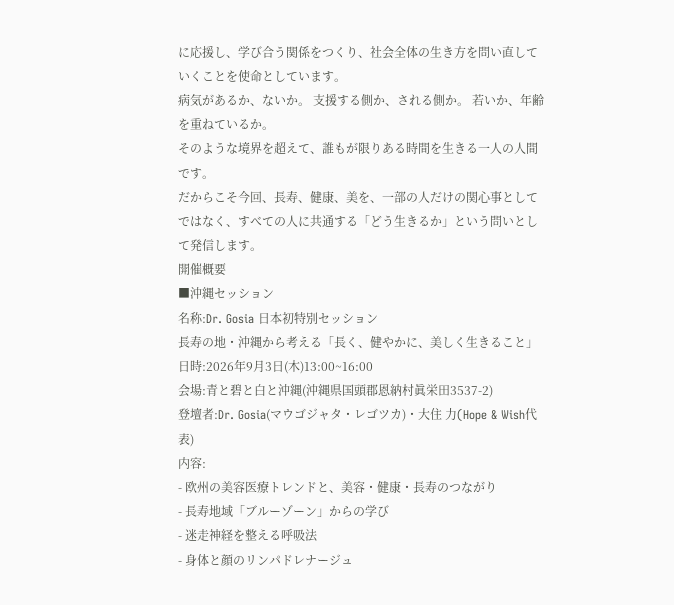に応援し、学び合う関係をつくり、社会全体の生き方を問い直していくことを使命としています。
病気があるか、ないか。 支援する側か、される側か。 若いか、年齢を重ねているか。
そのような境界を超えて、誰もが限りある時間を生きる一人の人間です。
だからこそ今回、長寿、健康、美を、一部の人だけの関心事としてではなく、すべての人に共通する「どう生きるか」という問いとして発信します。
開催概要
■沖縄セッション
名称:Dr. Gosia 日本初特別セッション
長寿の地・沖縄から考える「長く、健やかに、美しく生きること」
日時:2026年9月3日(木)13:00~16:00
会場:青と碧と白と沖縄(沖縄県国頭郡恩納村眞栄田3537-2)
登壇者:Dr. Gosia(マウゴジャタ・レゴツカ)・大住 力(Hope & Wish代表)
内容:
- 欧州の美容医療トレンドと、美容・健康・長寿のつながり
- 長寿地域「ブルーゾーン」からの学び
- 迷走神経を整える呼吸法
- 身体と顔のリンパドレナージュ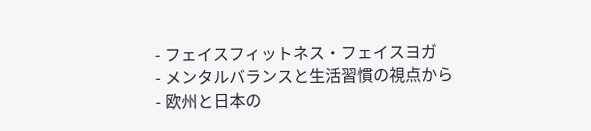- フェイスフィットネス・フェイスヨガ
- メンタルバランスと生活習慣の視点から
- 欧州と日本の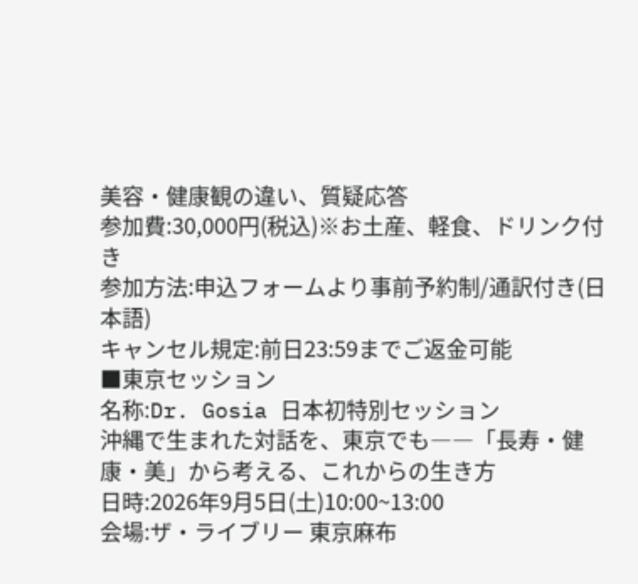美容・健康観の違い、質疑応答
参加費:30,000円(税込)※お土産、軽食、ドリンク付き
参加方法:申込フォームより事前予約制/通訳付き(日本語)
キャンセル規定:前日23:59までご返金可能
■東京セッション
名称:Dr. Gosia 日本初特別セッション
沖縄で生まれた対話を、東京でも――「長寿・健康・美」から考える、これからの生き方
日時:2026年9月5日(土)10:00~13:00
会場:ザ・ライブリー 東京麻布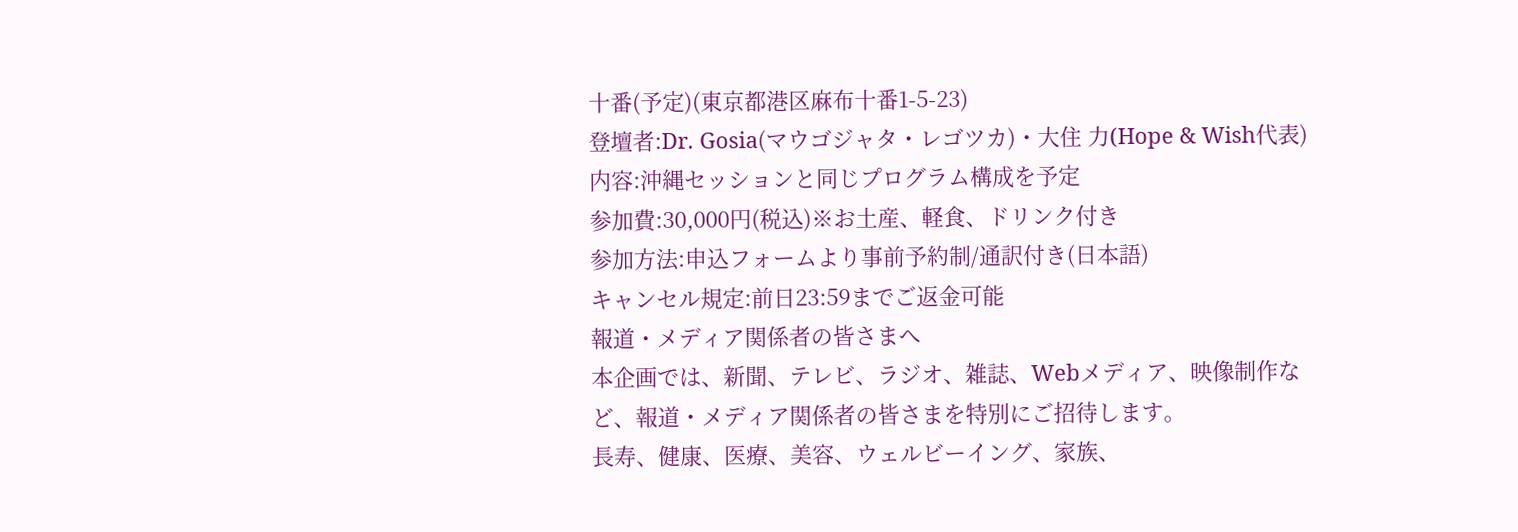十番(予定)(東京都港区麻布十番1-5-23)
登壇者:Dr. Gosia(マウゴジャタ・レゴツカ)・大住 力(Hope & Wish代表)
内容:沖縄セッションと同じプログラム構成を予定
参加費:30,000円(税込)※お土産、軽食、ドリンク付き
参加方法:申込フォームより事前予約制/通訳付き(日本語)
キャンセル規定:前日23:59までご返金可能
報道・メディア関係者の皆さまへ
本企画では、新聞、テレビ、ラジオ、雑誌、Webメディア、映像制作など、報道・メディア関係者の皆さまを特別にご招待します。
長寿、健康、医療、美容、ウェルビーイング、家族、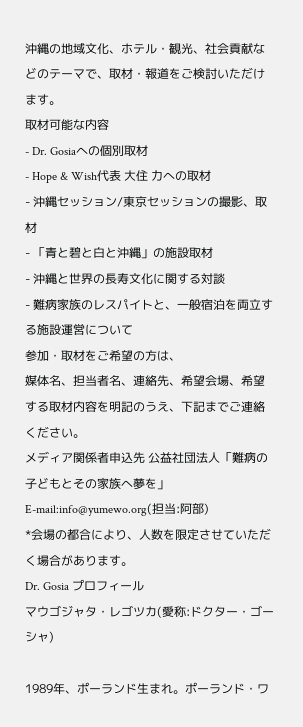沖縄の地域文化、ホテル・観光、社会貢献などのテーマで、取材・報道をご検討いただけます。
取材可能な内容
- Dr. Gosiaへの個別取材
- Hope & Wish代表 大住 力への取材
- 沖縄セッション/東京セッションの撮影、取材
- 「青と碧と白と沖縄」の施設取材
- 沖縄と世界の長寿文化に関する対談
- 難病家族のレスパイトと、一般宿泊を両立する施設運営について
参加・取材をご希望の方は、
媒体名、担当者名、連絡先、希望会場、希望する取材内容を明記のうえ、下記までご連絡ください。
メディア関係者申込先 公益社団法人「難病の子どもとその家族へ夢を」
E-mail:info@yumewo.org(担当:阿部)
*会場の都合により、人数を限定させていただく場合があります。
Dr. Gosia プロフィール
マウゴジャタ・レゴツカ(愛称:ドクター・ゴーシャ)

1989年、ポーランド生まれ。ポーランド・ワ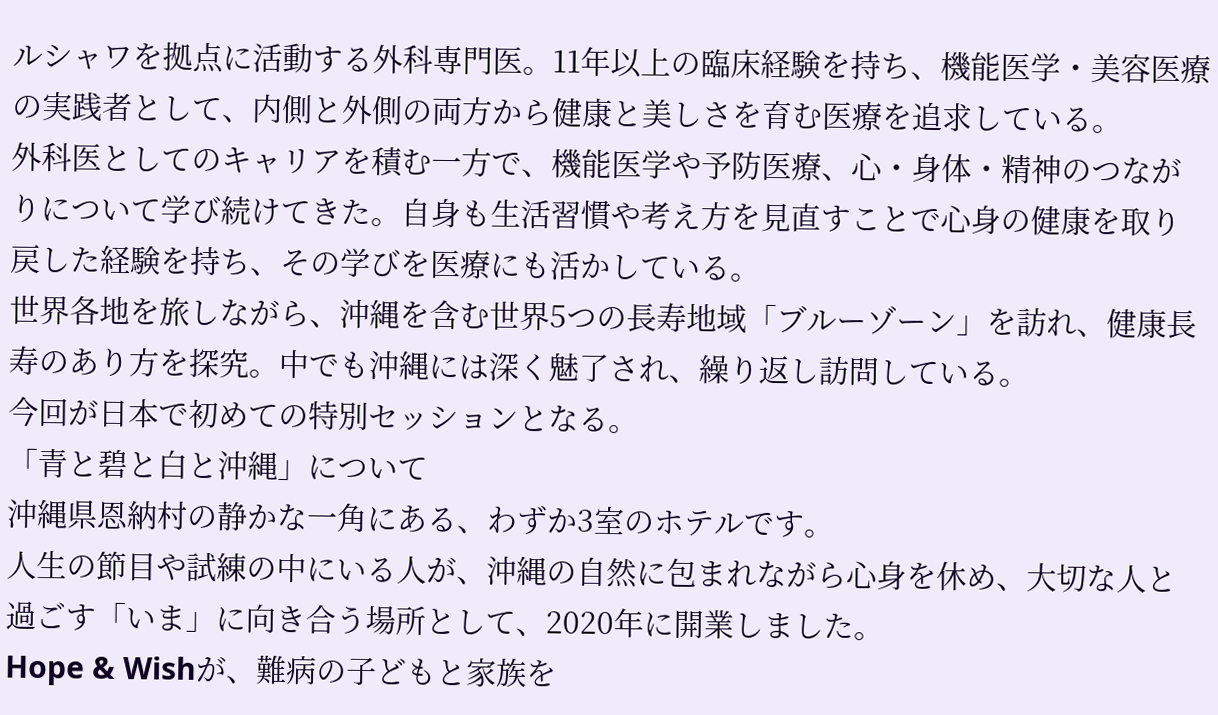ルシャワを拠点に活動する外科専門医。11年以上の臨床経験を持ち、機能医学・美容医療の実践者として、内側と外側の両方から健康と美しさを育む医療を追求している。
外科医としてのキャリアを積む一方で、機能医学や予防医療、心・身体・精神のつながりについて学び続けてきた。自身も生活習慣や考え方を見直すことで心身の健康を取り戻した経験を持ち、その学びを医療にも活かしている。
世界各地を旅しながら、沖縄を含む世界5つの長寿地域「ブルーゾーン」を訪れ、健康長寿のあり方を探究。中でも沖縄には深く魅了され、繰り返し訪問している。
今回が日本で初めての特別セッションとなる。
「青と碧と白と沖縄」について
沖縄県恩納村の静かな一角にある、わずか3室のホテルです。
人生の節目や試練の中にいる人が、沖縄の自然に包まれながら心身を休め、大切な人と過ごす「いま」に向き合う場所として、2020年に開業しました。
Hope & Wishが、難病の子どもと家族を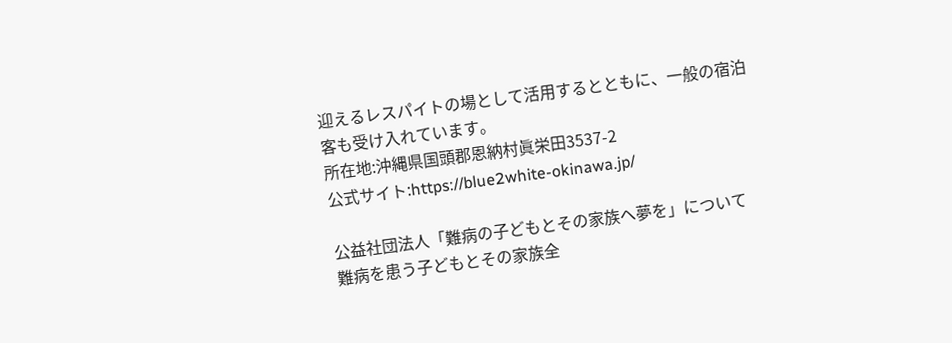迎えるレスパイトの場として活用するとともに、一般の宿泊客も受け入れています。
所在地:沖縄県国頭郡恩納村眞栄田3537-2
公式サイト:https://blue2white-okinawa.jp/

公益社団法人「難病の子どもとその家族へ夢を」について
難病を患う子どもとその家族全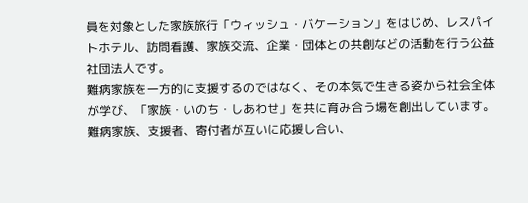員を対象とした家族旅行「ウィッシュ・バケーション」をはじめ、レスパイトホテル、訪問看護、家族交流、企業・団体との共創などの活動を行う公益社団法人です。
難病家族を一方的に支援するのではなく、その本気で生きる姿から社会全体が学び、「家族・いのち・しあわせ」を共に育み合う場を創出しています。
難病家族、支援者、寄付者が互いに応援し合い、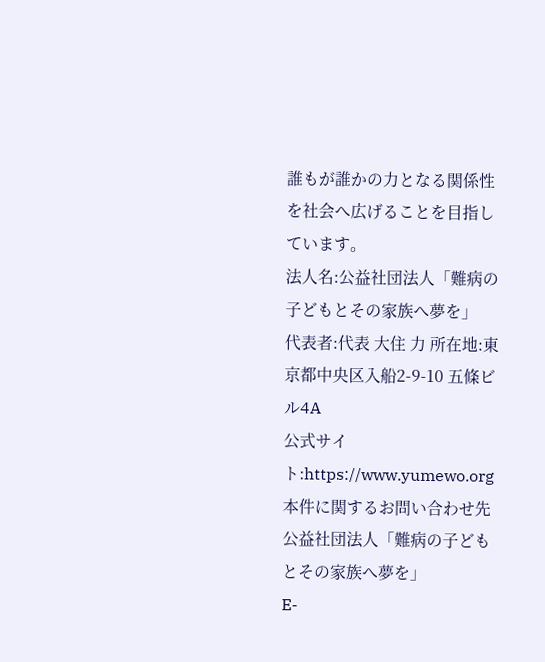誰もが誰かの力となる関係性を社会へ広げることを目指しています。
法人名:公益社団法人「難病の子どもとその家族へ夢を」
代表者:代表 大住 力 所在地:東京都中央区入船2-9-10 五條ビル4A
公式サイト:https://www.yumewo.org
本件に関するお問い合わせ先
公益社団法人「難病の子どもとその家族へ夢を」
E-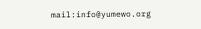mail:info@yumewo.org